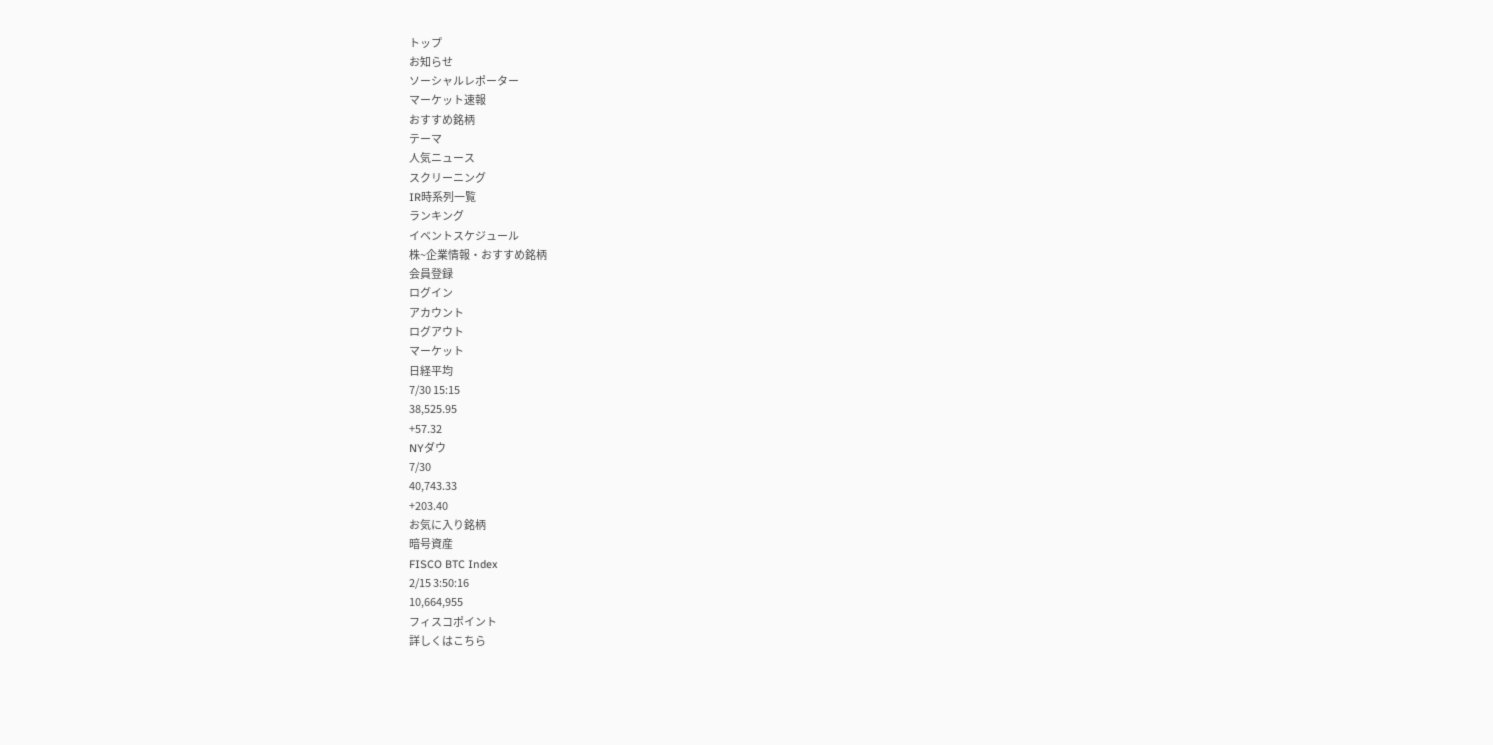トップ
お知らせ
ソーシャルレポーター
マーケット速報
おすすめ銘柄
テーマ
人気ニュース
スクリーニング
IR時系列一覧
ランキング
イベントスケジュール
株~企業情報・おすすめ銘柄
会員登録
ログイン
アカウント
ログアウト
マーケット
日経平均
7/30 15:15
38,525.95
+57.32
NYダウ
7/30
40,743.33
+203.40
お気に入り銘柄
暗号資産
FISCO BTC Index
2/15 3:50:16
10,664,955
フィスコポイント
詳しくはこちら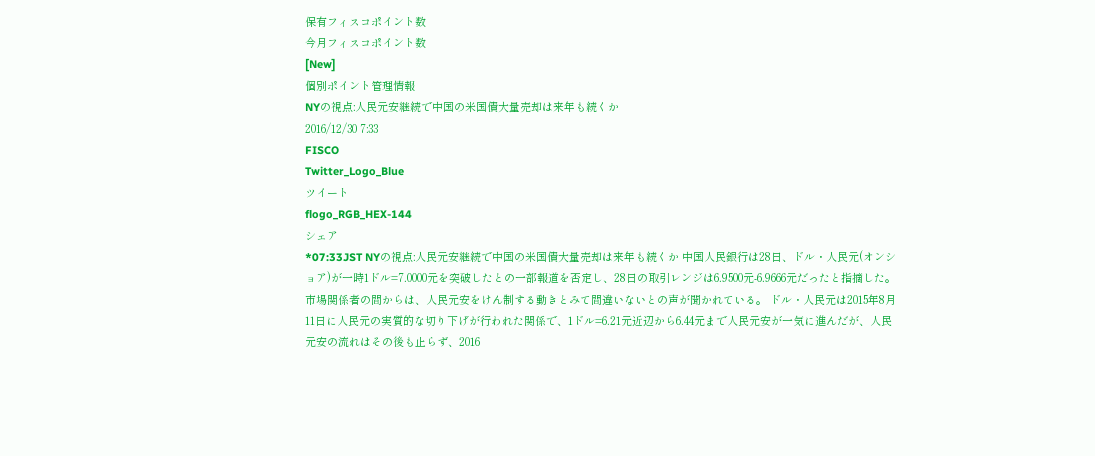保有フィスコポイント数
今月フィスコポイント数
[New]
個別ポイント管理情報
NYの視点:人民元安継続で中国の米国債大量売却は来年も続くか
2016/12/30 7:33
FISCO
Twitter_Logo_Blue
ツイート
flogo_RGB_HEX-144
シェア
*07:33JST NYの視点:人民元安継続で中国の米国債大量売却は来年も続くか 中国人民銀行は28日、ドル・人民元(オンショア)が一時1ドル=7.0000元を突破したとの一部報道を否定し、28日の取引レンジは6.9500元-6.9666元だったと指摘した。市場関係者の間からは、人民元安をけん制する動きとみて間違いないとの声が聞かれている。 ドル・人民元は2015年8月11日に人民元の実質的な切り下げが行われた関係で、1ドル=6.21元近辺から6.44元まで人民元安が一気に進んだが、人民元安の流れはその後も止らず、2016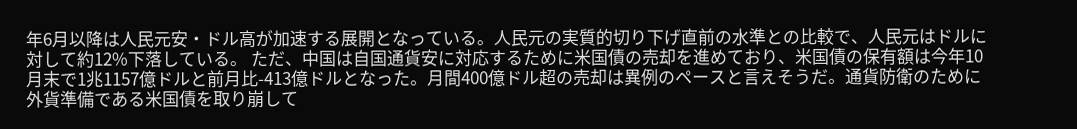年6月以降は人民元安・ドル高が加速する展開となっている。人民元の実質的切り下げ直前の水準との比較で、人民元はドルに対して約12%下落している。 ただ、中国は自国通貨安に対応するために米国債の売却を進めており、米国債の保有額は今年10月末で1兆1157億ドルと前月比-413億ドルとなった。月間400億ドル超の売却は異例のペースと言えそうだ。通貨防衛のために外貨準備である米国債を取り崩して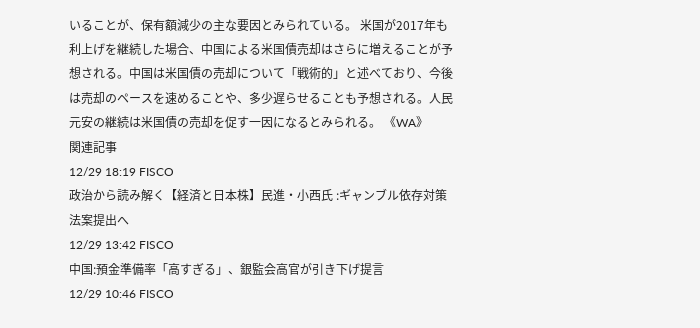いることが、保有額減少の主な要因とみられている。 米国が2017年も利上げを継続した場合、中国による米国債売却はさらに増えることが予想される。中国は米国債の売却について「戦術的」と述べており、今後は売却のペースを速めることや、多少遅らせることも予想される。人民元安の継続は米国債の売却を促す一因になるとみられる。 《WA》
関連記事
12/29 18:19 FISCO
政治から読み解く【経済と日本株】民進・小西氏 :ギャンブル依存対策法案提出へ
12/29 13:42 FISCO
中国:預金準備率「高すぎる」、銀監会高官が引き下げ提言
12/29 10:46 FISCO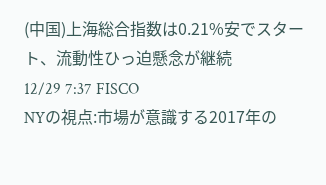(中国)上海総合指数は0.21%安でスタート、流動性ひっ迫懸念が継続
12/29 7:37 FISCO
NYの視点:市場が意識する2017年の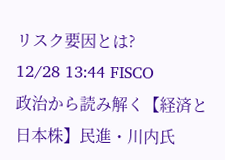リスク要因とは?
12/28 13:44 FISCO
政治から読み解く【経済と日本株】民進・川内氏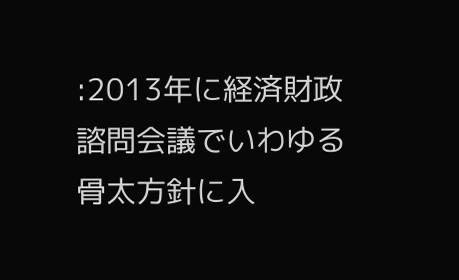:2013年に経済財政諮問会議でいわゆる骨太方針に入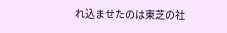れ込ませたのは東芝の社